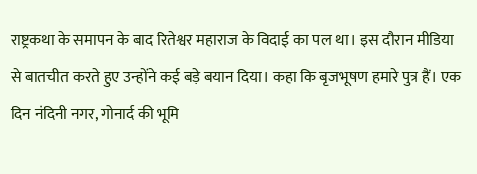राष्ट्रकथा के समापन के बाद रितेश्वर महाराज के विदाई का पल था। इस दौरान मीडिया से बातचीत करते हुए उन्होंने कई बड़े बयान दिया। कहा कि बृजभूषण हमारे पुत्र हैं। एक दिन नंदिनी नगर, गोनार्द की भूमि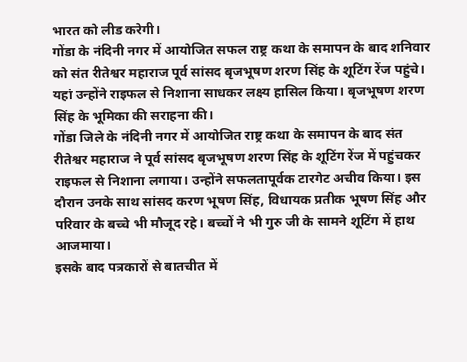भारत को लीड करेगी।
गोंडा के नंदिनी नगर में आयोजित सफल राष्ट्र कथा के समापन के बाद शनिवार को संत रीतेश्वर महाराज पूर्व सांसद बृजभूषण शरण सिंह के शूटिंग रेंज पहुंचे। यहां उन्होंने राइफल से निशाना साधकर लक्ष्य हासिल किया। बृजभूषण शरण सिंह के भूमिका की सराहना की।
गोंडा जिले के नंदिनी नगर में आयोजित राष्ट्र कथा के समापन के बाद संत रीतेश्वर महाराज ने पूर्व सांसद बृजभूषण शरण सिंह के शूटिंग रेंज में पहुंचकर राइफल से निशाना लगाया। उन्होंने सफलतापूर्वक टारगेट अचीव किया। इस दौरान उनके साथ सांसद करण भूषण सिंह, विधायक प्रतीक भूषण सिंह और परिवार के बच्चे भी मौजूद रहे। बच्चों ने भी गुरु जी के सामने शूटिंग में हाथ आजमाया।
इसके बाद पत्रकारों से बातचीत में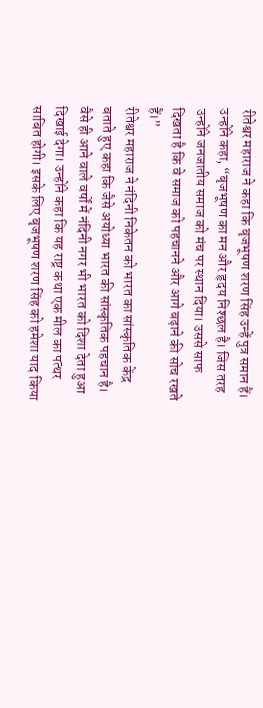रीतेश्वर महाराज ने कहा कि बृजभूषण शरण सिंह उन्हें पुत्र समान हैं। उन्होंने कहा, “बृजभूषण का मन और हृदय निश्छल है। जिस तरह उन्होंने जनजातीय समाज को मंच पर स्थान दिया। उससे साफ दिखता है कि वे समाज को पहचानने और आगे बढ़ाने की सोच रखते हैं।”
रीतेश्वर महाराज ने नंदिनी निकेतन को भारत का सांस्कृतिक केंद्र बताते हुए कहा कि जैसे अयोध्या भारत की सांस्कृतिक पहचान है। वैसे ही आने वाले वर्षों में नंदिनी नगर भी भारत को दिशा देता हुआ दिखाई देगा। उन्होंने कहा कि यह राष्ट्र कथा एक मील का पत्थर साबित होगी। इसके लिए बृजभूषण शरण सिंह को हमेशा याद किया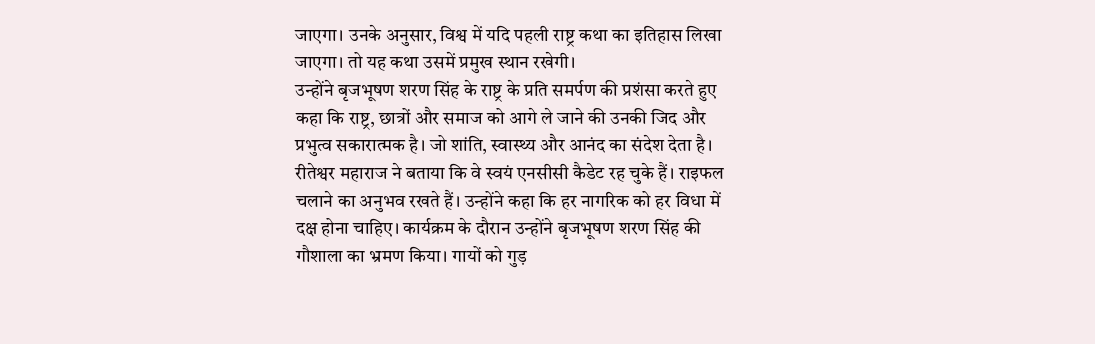जाएगा। उनके अनुसार, विश्व में यदि पहली राष्ट्र कथा का इतिहास लिखा जाएगा। तो यह कथा उसमें प्रमुख स्थान रखेगी।
उन्होंने बृजभूषण शरण सिंह के राष्ट्र के प्रति समर्पण की प्रशंसा करते हुए कहा कि राष्ट्र, छात्रों और समाज को आगे ले जाने की उनकी जिद और प्रभुत्व सकारात्मक है। जो शांति, स्वास्थ्य और आनंद का संदेश देता है। रीतेश्वर महाराज ने बताया कि वे स्वयं एनसीसी कैडेट रह चुके हैं। राइफल चलाने का अनुभव रखते हैं। उन्होंने कहा कि हर नागरिक को हर विधा में दक्ष होना चाहिए। कार्यक्रम के दौरान उन्होंने बृजभूषण शरण सिंह की गौशाला का भ्रमण किया। गायों को गुड़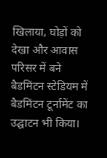खिलाया, घोड़ों को देखा और आवास परिसर में बने बैडमिंटन स्टेडियम में बैडमिंटन टूर्नामेंट का उद्घाटन भी किया।